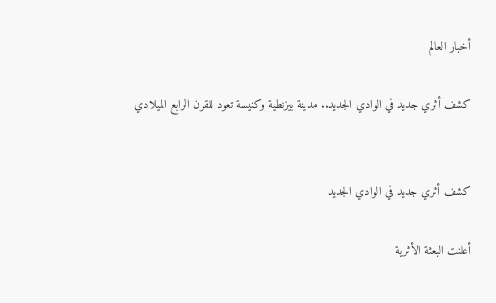أخبار العالم

كشف أثري جديد في الوادي الجديد.. مدينة بيزنطية وكنيسة تعود للقرن الرابع الميلادي


كشف أثري جديد في الوادي الجديد

أعلنت البعثة الأثرية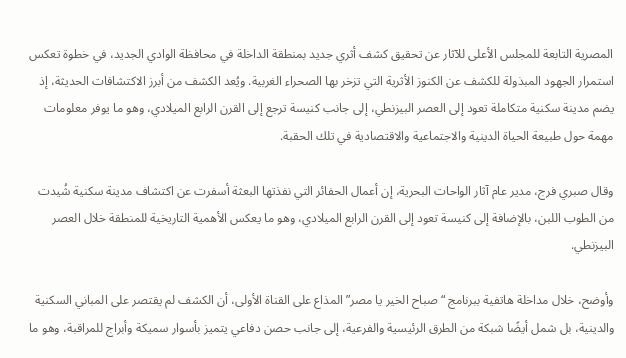المصرية التابعة للمجلس الأعلى للآثار عن تحقيق كشف أثري جديد بمنطقة الداخلة في محافظة الوادي الجديد، في خطوة تعكس استمرار الجهود المبذولة للكشف عن الكنوز الأثرية التي تزخر بها الصحراء الغربية. ويُعد الكشف من أبرز الاكتشافات الحديثة، إذ يضم مدينة سكنية متكاملة تعود إلى العصر البيزنطي، إلى جانب كنيسة ترجع إلى القرن الرابع الميلادي، وهو ما يوفر معلومات مهمة حول طبيعة الحياة الدينية والاجتماعية والاقتصادية في تلك الحقبة.

وقال صبري فرج، مدير عام آثار الواحات البحرية، إن أعمال الحفائر التي نفذتها البعثة أسفرت عن اكتشاف مدينة سكنية شُيدت من الطوب اللبن، بالإضافة إلى كنيسة تعود إلى القرن الرابع الميلادي، وهو ما يعكس الأهمية التاريخية للمنطقة خلال العصر البيزنطي.

وأوضح، خلال مداخلة هاتفية ببرنامج “صباح الخير يا مصر” المذاع على القناة الأولى، أن الكشف لم يقتصر على المباني السكنية والدينية، بل شمل أيضًا شبكة من الطرق الرئيسية والفرعية، إلى جانب حصن دفاعي يتميز بأسوار سميكة وأبراج للمراقبة، وهو ما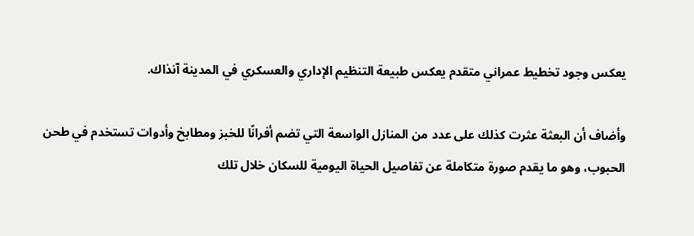يعكس وجود تخطيط عمراني متقدم يعكس طبيعة التنظيم الإداري والعسكري في المدينة آنذاك.

وأضاف أن البعثة عثرت كذلك على عدد من المنازل الواسعة التي تضم أفرانًا للخبز ومطابخ وأدوات تستخدم في طحن الحبوب، وهو ما يقدم صورة متكاملة عن تفاصيل الحياة اليومية للسكان خلال تلك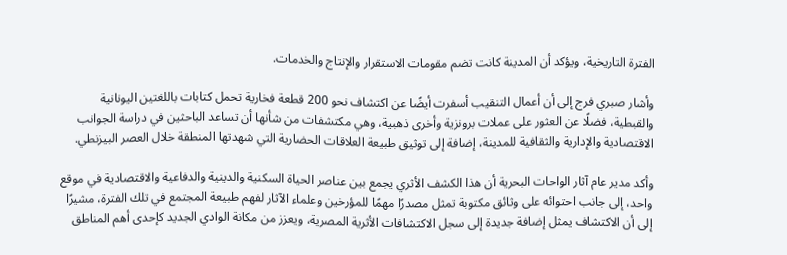الفترة التاريخية، ويؤكد أن المدينة كانت تضم مقومات الاستقرار والإنتاج والخدمات.

وأشار صبري فرج إلى أن أعمال التنقيب أسفرت أيضًا عن اكتشاف نحو 200 قطعة فخارية تحمل كتابات باللغتين اليونانية والقبطية، فضلًا عن العثور على عملات برونزية وأخرى ذهبية، وهي مكتشفات من شأنها أن تساعد الباحثين في دراسة الجوانب الاقتصادية والإدارية والثقافية للمدينة، إضافة إلى توثيق طبيعة العلاقات الحضارية التي شهدتها المنطقة خلال العصر البيزنطي.

وأكد مدير عام آثار الواحات البحرية أن هذا الكشف الأثري يجمع بين عناصر الحياة السكنية والدينية والدفاعية والاقتصادية في موقع واحد، إلى جانب احتوائه على وثائق مكتوبة تمثل مصدرًا مهمًا للمؤرخين وعلماء الآثار لفهم طبيعة المجتمع في تلك الفترة، مشيرًا إلى أن الاكتشاف يمثل إضافة جديدة إلى سجل الاكتشافات الأثرية المصرية، ويعزز من مكانة الوادي الجديد كإحدى أهم المناطق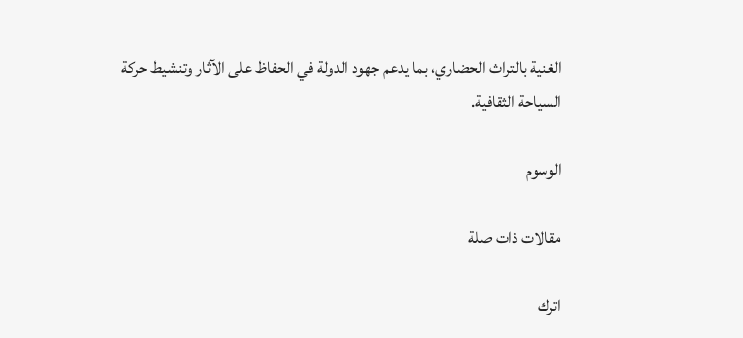الغنية بالتراث الحضاري، بما يدعم جهود الدولة في الحفاظ على الآثار وتنشيط حركة السياحة الثقافية.

الوسوم

مقالات ذات صلة

اترك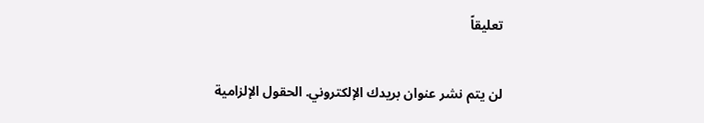تعليقاً

لن يتم نشر عنوان بريدك الإلكتروني. الحقول الإلزامية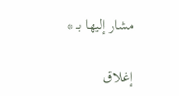مشار إليها بـ *

إغلاق